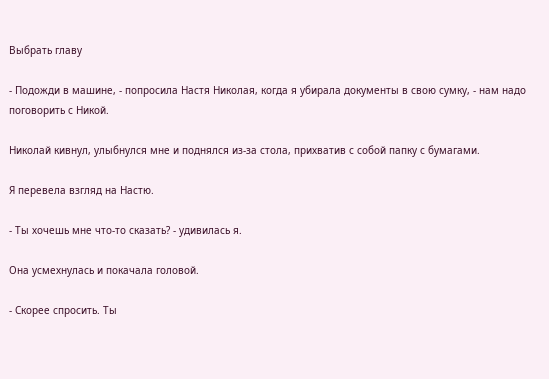Выбрать главу

- Подожди в машине, - попросила Настя Николая, когда я убирала документы в свою сумку, - нам надо поговорить с Никой.

Николай кивнул, улыбнулся мне и поднялся из-за стола, прихватив с собой папку с бумагами.

Я перевела взгляд на Настю.

- Ты хочешь мне что-то сказать? - удивилась я.

Она усмехнулась и покачала головой.

- Скорее спросить. Ты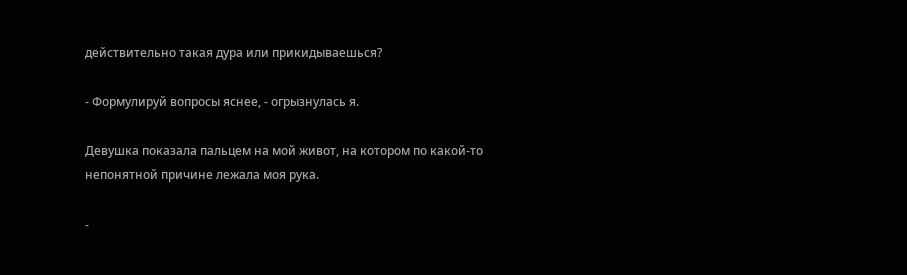действительно такая дура или прикидываешься?

- Формулируй вопросы яснее, - огрызнулась я.

Девушка показала пальцем на мой живот, на котором по какой-то непонятной причине лежала моя рука.

-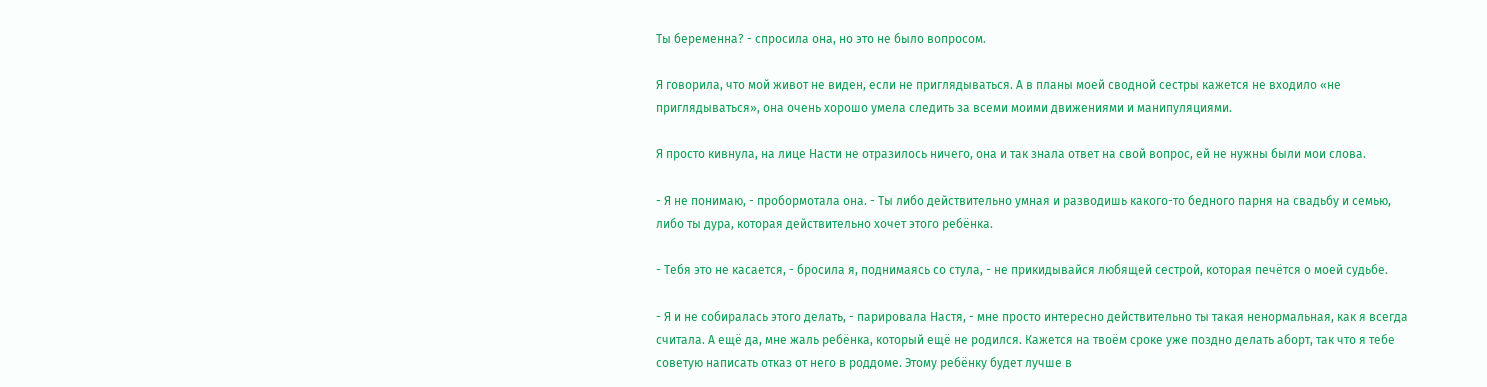Ты беременна? - спросила она, но это не было вопросом.

Я говорила, что мой живот не виден, если не приглядываться. А в планы моей сводной сестры кажется не входило «не приглядываться», она очень хорошо умела следить за всеми моими движениями и манипуляциями.

Я просто кивнула, на лице Насти не отразилось ничего, она и так знала ответ на свой вопрос, ей не нужны были мои слова.

- Я не понимаю, - пробормотала она. - Ты либо действительно умная и разводишь какого-то бедного парня на свадьбу и семью, либо ты дура, которая действительно хочет этого ребёнка.

- Тебя это не касается, - бросила я, поднимаясь со стула, - не прикидывайся любящей сестрой, которая печётся о моей судьбе.

- Я и не собиралась этого делать, - парировала Настя, - мне просто интересно действительно ты такая ненормальная, как я всегда считала. А ещё да, мне жаль ребёнка, который ещё не родился. Кажется на твоём сроке уже поздно делать аборт, так что я тебе советую написать отказ от него в роддоме. Этому ребёнку будет лучше в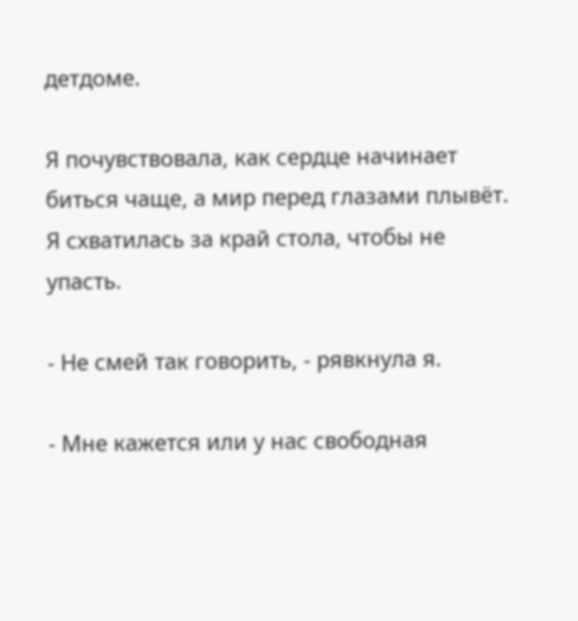детдоме.

Я почувствовала, как сердце начинает биться чаще, а мир перед глазами плывёт. Я схватилась за край стола, чтобы не упасть.

- Не смей так говорить, - рявкнула я.

- Мне кажется или у нас свободная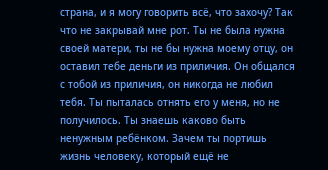страна, и я могу говорить всё, что захочу? Так что не закрывай мне рот. Ты не была нужна своей матери, ты не бы нужна моему отцу, он оставил тебе деньги из приличия. Он общался с тобой из приличия, он никогда не любил тебя. Ты пыталась отнять его у меня, но не получилось. Ты знаешь каково быть ненужным ребёнком. Зачем ты портишь жизнь человеку, который ещё не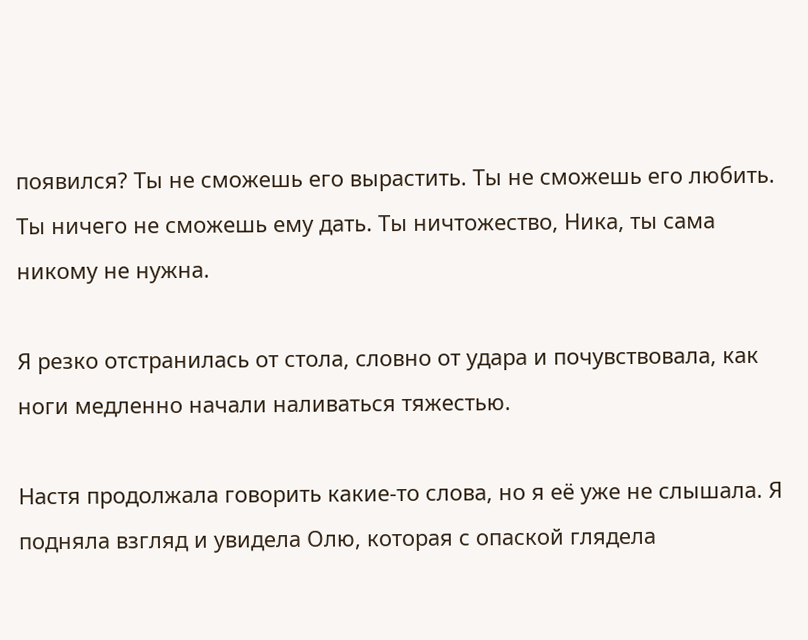появился? Ты не сможешь его вырастить. Ты не сможешь его любить. Ты ничего не сможешь ему дать. Ты ничтожество, Ника, ты сама никому не нужна.

Я резко отстранилась от стола, словно от удара и почувствовала, как ноги медленно начали наливаться тяжестью.

Настя продолжала говорить какие-то слова, но я её уже не слышала. Я подняла взгляд и увидела Олю, которая с опаской глядела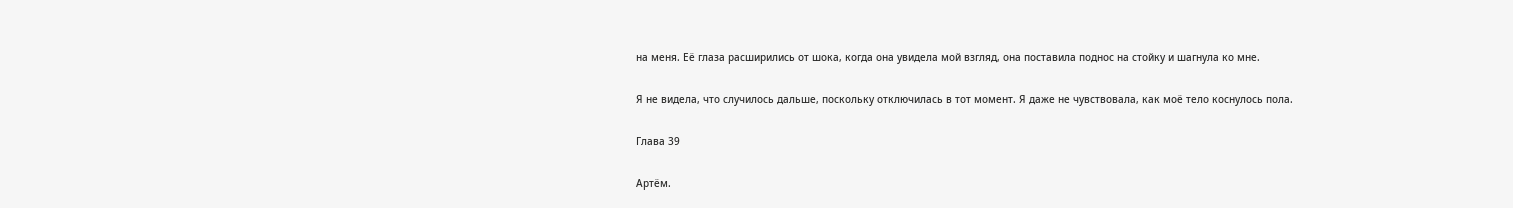на меня. Её глаза расширились от шока, когда она увидела мой взгляд, она поставила поднос на стойку и шагнула ко мне.

Я не видела, что случилось дальше, поскольку отключилась в тот момент. Я даже не чувствовала, как моё тело коснулось пола.

Глава 39

Артём.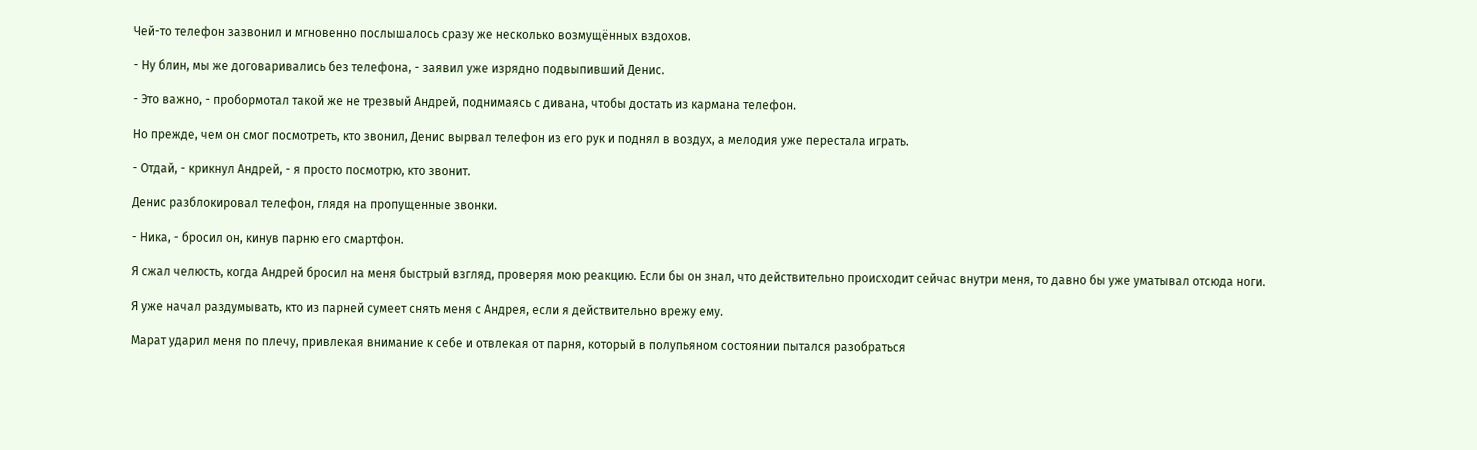Чей-то телефон зазвонил и мгновенно послышалось сразу же несколько возмущённых вздохов.

- Ну блин, мы же договаривались без телефона, - заявил уже изрядно подвыпивший Денис.

- Это важно, - пробормотал такой же не трезвый Андрей, поднимаясь с дивана, чтобы достать из кармана телефон.

Но прежде, чем он смог посмотреть, кто звонил, Денис вырвал телефон из его рук и поднял в воздух, а мелодия уже перестала играть.

- Отдай, - крикнул Андрей, - я просто посмотрю, кто звонит.

Денис разблокировал телефон, глядя на пропущенные звонки.

- Ника, - бросил он, кинув парню его смартфон.

Я сжал челюсть, когда Андрей бросил на меня быстрый взгляд, проверяя мою реакцию. Если бы он знал, что действительно происходит сейчас внутри меня, то давно бы уже уматывал отсюда ноги.

Я уже начал раздумывать, кто из парней сумеет снять меня с Андрея, если я действительно врежу ему.

Марат ударил меня по плечу, привлекая внимание к себе и отвлекая от парня, который в полупьяном состоянии пытался разобраться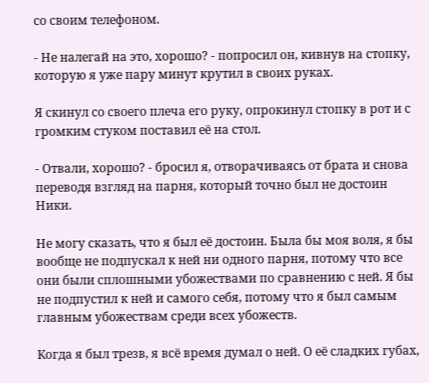со своим телефоном.

- Не налегай на это, хорошо? - попросил он, кивнув на стопку, которую я уже пару минут крутил в своих руках.

Я скинул со своего плеча его руку, опрокинул стопку в рот и с громким стуком поставил её на стол.

- Отвали, хорошо? - бросил я, отворачиваясь от брата и снова переводя взгляд на парня, который точно был не достоин Ники.

Не могу сказать, что я был её достоин. Была бы моя воля, я бы вообще не подпускал к ней ни одного парня, потому что все они были сплошными убожествами по сравнению с ней. Я бы не подпустил к ней и самого себя, потому что я был самым главным убожествам среди всех убожеств.

Когда я был трезв, я всё время думал о ней. О её сладких губах,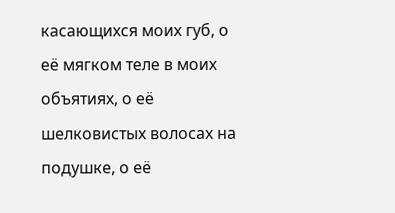касающихся моих губ, о её мягком теле в моих объятиях, о её шелковистых волосах на подушке, о её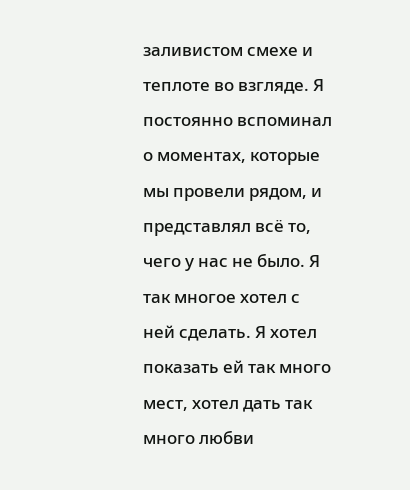заливистом смехе и теплоте во взгляде. Я постоянно вспоминал о моментах, которые мы провели рядом, и представлял всё то, чего у нас не было. Я так многое хотел с ней сделать. Я хотел показать ей так много мест, хотел дать так много любви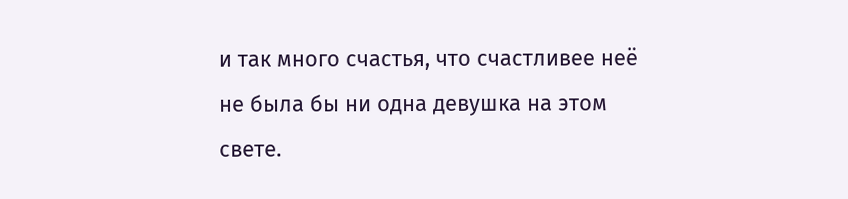и так много счастья, что счастливее неё не была бы ни одна девушка на этом свете.